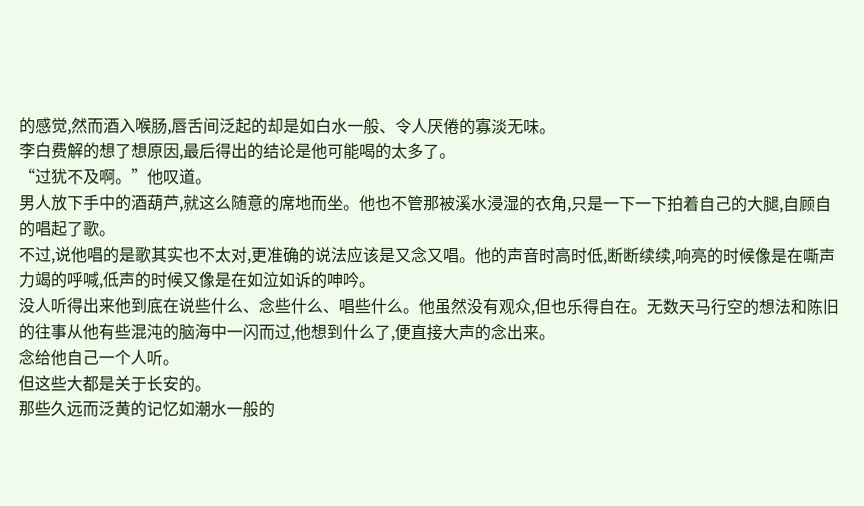的感觉,然而酒入喉肠,唇舌间泛起的却是如白水一般、令人厌倦的寡淡无味。
李白费解的想了想原因,最后得出的结论是他可能喝的太多了。
“过犹不及啊。”他叹道。
男人放下手中的酒葫芦,就这么随意的席地而坐。他也不管那被溪水浸湿的衣角,只是一下一下拍着自己的大腿,自顾自的唱起了歌。
不过,说他唱的是歌其实也不太对,更准确的说法应该是又念又唱。他的声音时高时低,断断续续,响亮的时候像是在嘶声力竭的呼喊,低声的时候又像是在如泣如诉的呻吟。
没人听得出来他到底在说些什么、念些什么、唱些什么。他虽然没有观众,但也乐得自在。无数天马行空的想法和陈旧的往事从他有些混沌的脑海中一闪而过,他想到什么了,便直接大声的念出来。
念给他自己一个人听。
但这些大都是关于长安的。
那些久远而泛黄的记忆如潮水一般的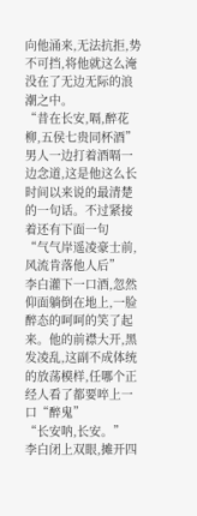向他涌来,无法抗拒,势不可挡,将他就这么淹没在了无边无际的浪潮之中。
“昔在长安,嗝,醉花柳,五侯七贵同杯酒”
男人一边打着酒嗝一边念道,这是他这么长时间以来说的最清楚的一句话。不过紧接着还有下面一句
“气气岸遥凌豪士前,风流肯落他人后”
李白灌下一口酒,忽然仰面躺倒在地上,一脸醉态的呵呵的笑了起来。他的前襟大开,黑发凌乱,这副不成体统的放荡模样,任哪个正经人看了都要啐上一口“醉鬼”
“长安呐,长安。”
李白闭上双眼,摊开四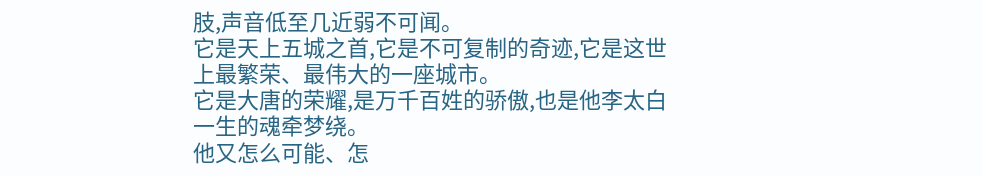肢,声音低至几近弱不可闻。
它是天上五城之首,它是不可复制的奇迹,它是这世上最繁荣、最伟大的一座城市。
它是大唐的荣耀,是万千百姓的骄傲,也是他李太白一生的魂牵梦绕。
他又怎么可能、怎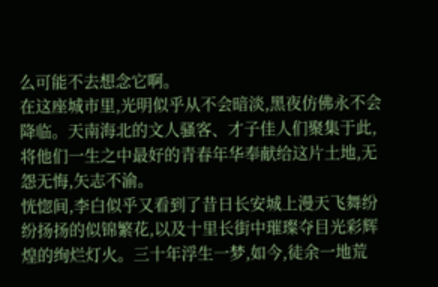么可能不去想念它啊。
在这座城市里,光明似乎从不会暗淡,黑夜仿佛永不会降临。天南海北的文人骚客、才子佳人们聚集于此,将他们一生之中最好的青春年华奉献给这片土地,无怨无悔,矢志不渝。
恍惚间,李白似乎又看到了昔日长安城上漫天飞舞纷纷扬扬的似锦繁花,以及十里长街中璀璨夺目光彩辉煌的绚烂灯火。三十年浮生一梦,如今,徒余一地荒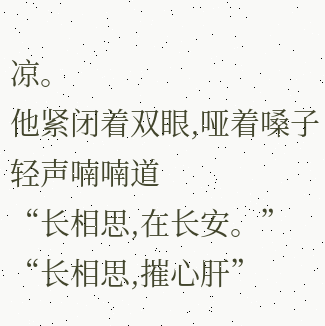凉。
他紧闭着双眼,哑着嗓子轻声喃喃道
“长相思,在长安。”
“长相思,摧心肝”